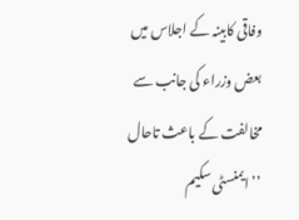وفاقی کابینہ کے اجلاس میں بعض وزراء کی جانب سے مخالفت کے باعث تاحال ’’ایمنسٹی سکیم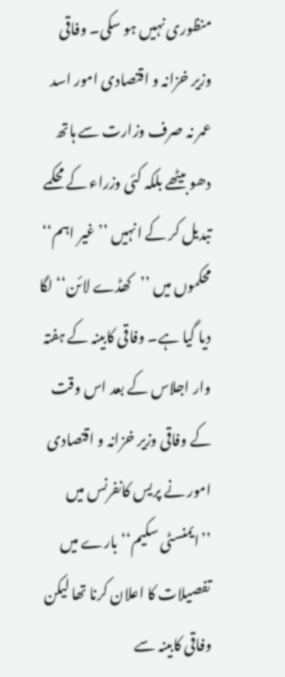منظوری نہیں ہو سکی۔ وفاقی وزیر خزانہ و اقتصادی امور اسد عمر نہ صرف وزارت سے ہاتھ دھو بیٹھے بلکہ کئی وزراء کے محکمے تبدیل کر کے انہیں ’’غیر اہم‘‘ محکموں میں ’’کھڈے لائن‘‘ لگا دیا گیا ہے۔ وفاقی کابینہ کے ہفتہ وار اجلاس کے بعد اس وقت کے وفاقی وزیر خزانہ و اقتصادی امور نے پریس کانفرنس میں ’’ایمنسٹی سکیم‘‘ بارے میں تفصیلات کا اعلان کرنا تھا لیکن وفاقی کابینہ سے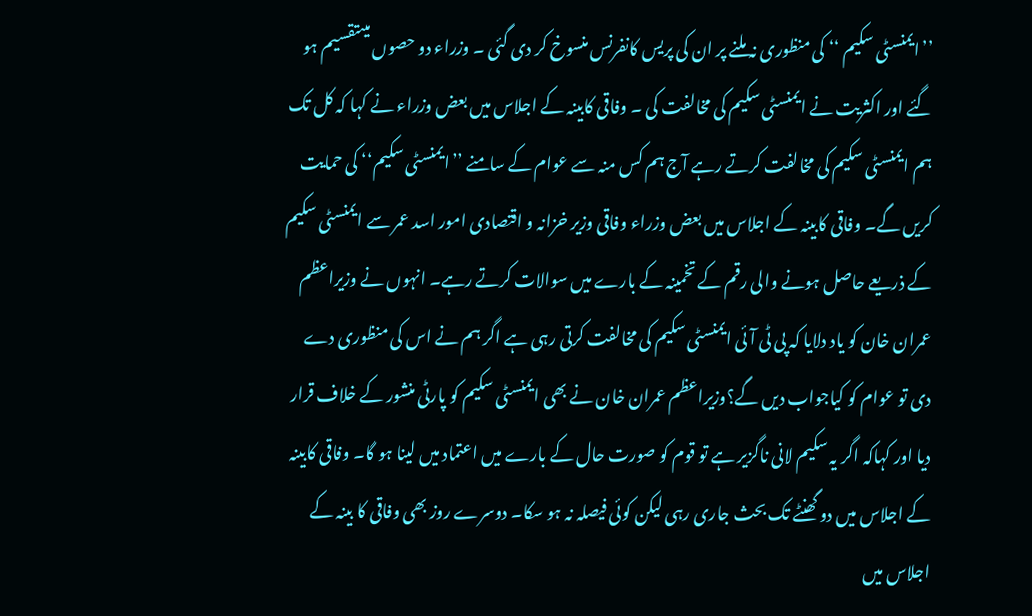’’ایمنسٹی سکیم ‘‘ کی منظوری نہ ملنے پر ان کی پریس کانفرنس منسوخ کر دی گئی ۔ وزراء دو حصوں میںتقسیم ہو گئے اور اکثریت نے ایمنسٹی سکیم کی مخالفت کی ۔ وفاقی کابینہ کے اجلاس میں بعض وزراء نے کہا کہ کل تک ہم ایمنسٹی سکیم کی مخالفت کرتے رہے آج ہم کس منہ سے عوام کے سامنے ’’ایمنسٹی سکیم‘‘ کی حمایت کریں گے۔ وفاقی کابینہ کے اجلاس میں بعض وزراء وفاقی وزیر خزانہ و اقتصادی امور اسد عمر سے ایمنسٹی سکیم کے ذریعے حاصل ہونے والی رقم کے تخمینہ کے بارے میں سوالات کرتے رہے۔ انہوں نے وزیراعظم عمران خان کو یاد دلایا کہ پی ٹی آئی ایمنسٹی سکیم کی مخالفت کرتی رہی ہے اگر ہم نے اس کی منظوری دے دی تو عوام کو کیاجواب دیں گے؟وزیراعظم عمران خان نے بھی ایمنسٹی سکیم کو پارٹی منشور کے خلاف قرار دیا اور کہاکہ اگر یہ سکیم لانی ناگزیر ہے تو قوم کو صورت حال کے بارے میں اعتماد میں لینا ہو گا۔ وفاقی کابینہ کے اجلاس میں دو گھنٹے تک بحث جاری رہی لیکن کوئی فیصلہ نہ ہو سکا۔ دوسرے روز بھی وفاقی کا بینہ کے اجلاس میں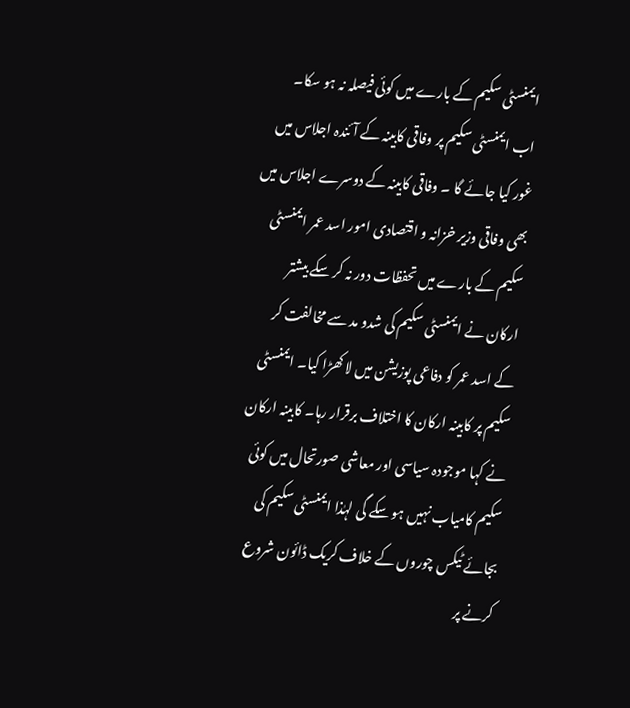ایمنسٹی سکیم کے بارے میں کوئی فیصلہ نہ ہو سکا۔ اب ایمنسٹی سکیم پر وفاقی کابینہ کے آئندہ اجلاس میں غور کیا جائے گا ۔ وفاقی کابینہ کے دوسرے اجلاس میں بھی وفاقی وزیر خزانہ و اقتصادی امور اسد عمر ایمنسٹی سکیم کے بارے میں تحفظات دور نہ کر سکے بیشتر ارکان نے ایمنسٹی سکیم کی شدو مد سے مخالفت کر کے اسد عمر کو دفاعی پوزیشن میں لا کھڑا کیا۔ ایمنسٹی سکیم پر کابینہ ارکان کا اختلاف برقرار رہا۔ کابینہ ارکان نے کہا موجودہ سیاسی اور معاشی صورتحال میں کوئی سکیم کامیاب نہیں ہو سکے گی لہٰذا ایمنسٹی سکیم کی بجائے ٹیکس چوروں کے خلاف کریک ڈائون شروع کرنے پر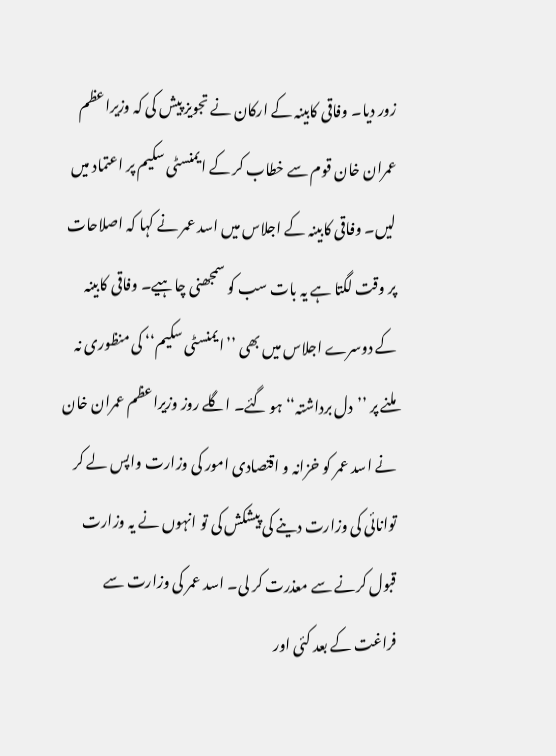زور دیا۔ وفاقی کابینہ کے ارکان نے تجویز پیش کی کہ وزیراعظم عمران خان قوم سے خطاب کر کے ایمنسٹی سکیم پر اعتماد میں لیں۔ وفاقی کابینہ کے اجلاس میں اسد عمر نے کہا کہ اصلاحات پر وقت لگتا ہے یہ بات سب کو سمجھنی چاہیے۔ وفاقی کابینہ کے دوسرے اجلاس میں بھی ’’ایمنسٹی سکیم‘‘ کی منظوری نہ ملنے پر ’’دل برداشتہ‘‘ ہو گئے۔ اگلے روز وزیراعظم عمران خان نے اسد عمر کو خزانہ و اقتصادی امور کی وزارت واپس لے کر توانائی کی وزارت دینے کی پیشکش کی تو انہوں نے یہ وزارت قبول کرنے سے معذرت کر لی۔ اسد عمر کی وزارت سے فراغت کے بعد کئی اور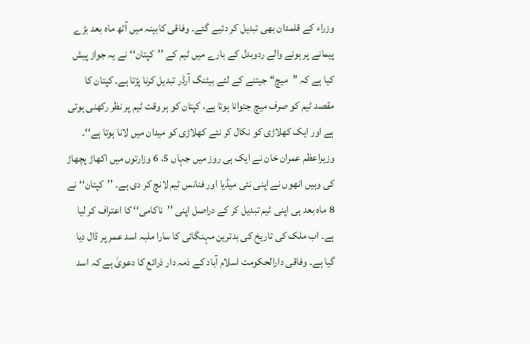وزراء کے قلمدان بھی تبدیل کر دئیے گئے۔ وفاقی کابینہ میں آٹھ ماہ بعد بڑے پیمانے پر ہونے والے ردوبدل کے بارے میں ٹیم کے ’’کپتان‘‘ نے یہ جواز پیش کیا ہے کہ ’’میچ‘‘ جیتنے کے لئے بیٹنگ آرڈر تبدیل کرنا پڑتا ہے۔ کپتان کا مقصد ٹیم کو صرف میچ جتوانا ہوتا ہے، کپتان کو ہر وقت ٹیم پر نظر رکھنی ہوتی ہے اور ایک کھلاڑی کو نکال کر نئے کھلاڑی کو میدان میں لانا ہوتا ہے‘‘۔ وزیراعظم عمران خان نے ایک ہی روز میں جہاں 5، 6 وزارتوں میں اکھاڑ پچھاڑ کی وہیں انھوں نے اپنی نئی میڈیا اور فنانس ٹیم لانچ کر دی ہے۔ ’’کپتان‘‘ نے 8 ماہ بعد ہی اپنی ٹیم تبدیل کر کے دراصل اپنی ’’ناکامی‘‘ کا اعتراف کر لیا ہے۔ اب ملک کی تاریخ کی بدترین مہنگائی کا سارا ملبہ اسد عمر پر ڈال دیا گیا ہے۔ وفاقی دارالحکومت اسلام آباد کے ذمہ دار ذرائع کا دعویٰ ہے کہ اسد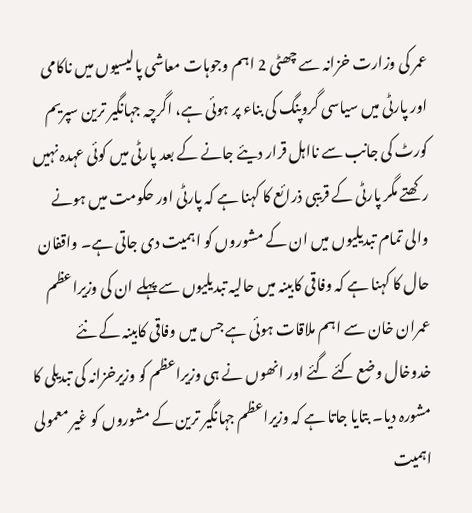عمر کی وزارت خزانہ سے چھٹی 2 اہم وجوہات معاشی پالیسیوں میں ناکامی اور پارٹی میں سیاسی گروپنگ کی بناء پر ہوئی ہے، اگرچہ جہانگیر ترین سپریم کورٹ کی جانب سے نااہل قرار دیئے جانے کے بعد پارٹی میں کوئی عہدہ نہیں رکھتے مگر پارٹی کے قریبی ذرائع کا کہنا ہے کہ پارٹی اور حکومت میں ہونے والی تمام تبدیلیوں میں ان کے مشوروں کو اہمیت دی جاتی ہے۔ واقفان حال کا کہنا ہے کہ وفاقی کابینہ میں حالیہ تبدیلیوں سے پہلے ان کی وزیراعظم عمران خان سے اہم ملاقات ہوئی ہے جس میں وفاقی کابینہ کے نئے خدوخال وضع کئے گئے اور انھوں نے ہی وزیراعظم کو وزیرخزانہ کی تبدیلی کا مشورہ دیا۔ بتایا جاتا ہے کہ وزیراعظم جہانگیر ترین کے مشوروں کو غیر معمولی اہمیت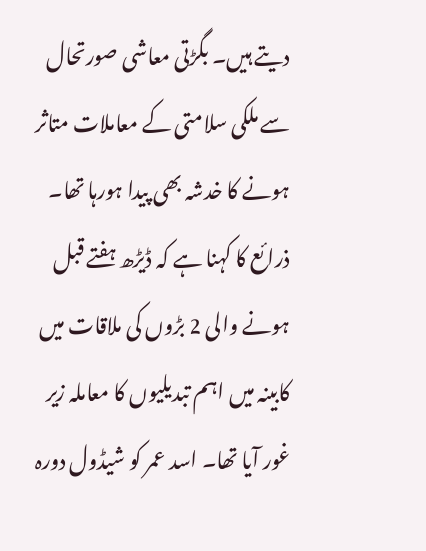دیتے ہیں۔ بگڑتی معاشی صورتحال سے ملکی سلامتی کے معاملات متاثر ہونے کا خدشہ بھی پیدا ہورہا تھا۔ ذرائع کا کہنا ہے کہ ڈیڑھ ہفتے قبل ہونے والی 2 بڑوں کی ملاقات میں کابینہ میں اہم تبدیلیوں کا معاملہ زیر غور آیا تھا۔ اسد عمر کو شیڈول دورہ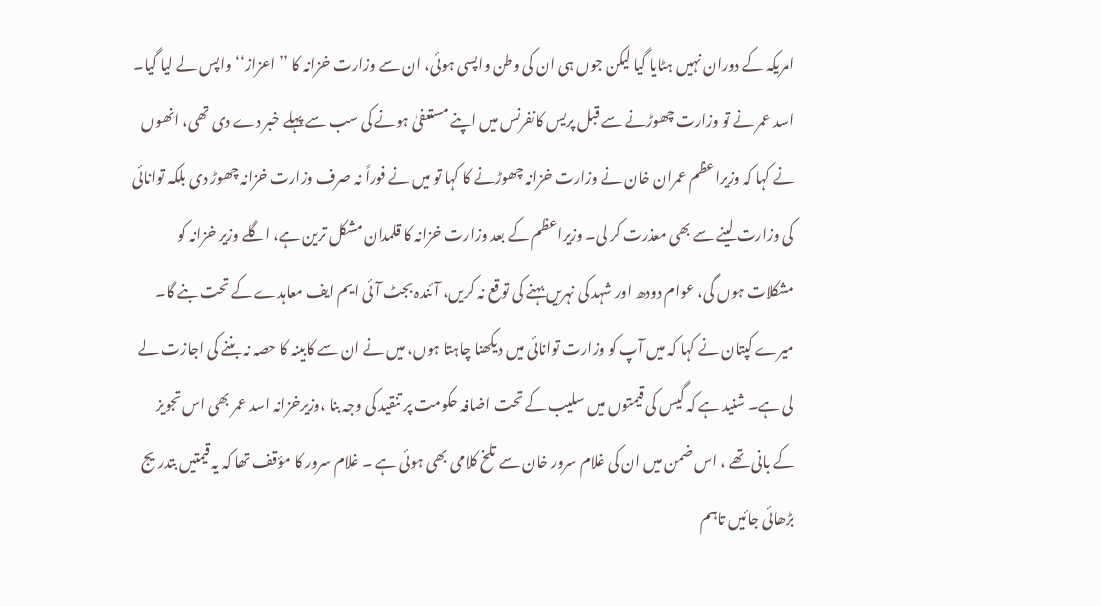امریکہ کے دوران نہیں ہٹایا گیا لیکن جوں ہی ان کی وطن واپسی ہوئی، ان سے وزارت خزانہ کا ’’اعزاز‘‘ واپس لے لیا گیا۔ اسد عمر نے تو وزارت چھوڑنے سے قبل پریس کانفرنس میں اپنے مستعفیٰ ہونے کی سب سے پہلے خبر دے دی تھی، انھوں نے کہا کہ وزیراعظم عمران خان نے وزارت خزانہ چھوڑنے کا کہا تو میں نے فوراً نہ صرف وزارت خزانہ چھوڑ دی بلکہ توانائی کی وزارت لینے سے بھی معذرت کر لی۔ وزیراعظم کے بعد وزارت خزانہ کا قلمدان مشکل ترین ہے، اگلے وزیر خزانہ کو مشکلات ہوں گی، عوام دودھ اور شہد کی نہریں بہنے کی توقع نہ کریں، آئندہ بجٹ آئی ایم ایف معاہدے کے تحت بنے گا۔ میرے کپتان نے کہا کہ میں آپ کو وزارت توانائی میں دیکھنا چاہتا ہوں، میں نے ان سے کابینہ کا حصہ نہ بننے کی اجازت لے لی ہے۔ شنید ہے کہ گیس کی قیمتوں میں سلیب کے تحت اضافہ حکومت پر تنقید کی وجہ بنا ،وزیرخزانہ اسد عمر بھی اس تجویز کے بانی تھے ، اس ضمن میں ان کی غلام سرور خان سے تلخ کلامی بھی ہوئی ہے ۔ غلام سرور کا مؤقف تھا کہ یہ قیمتیں بتدریج بڑھائی جائیں تاہم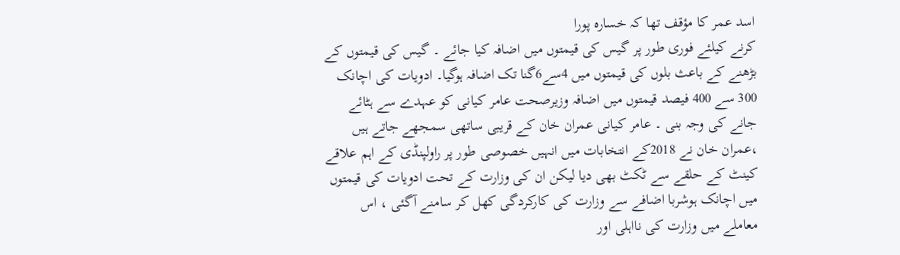اسد عمر کا مؤقف تھا کہ خسارہ پورا
کرنے کیلئے فوری طور پر گیس کی قیمتوں میں اضافہ کیا جائے ۔ گیس کی قیمتوں کے بڑھنے کے باعث بلوں کی قیمتوں میں 4سے6گنا تک اضافہ ہوگیا۔ ادویات کی اچانک 300 سے 400 فیصد قیمتوں میں اضافہ وزیرصحت عامر کیانی کو عہدے سے ہٹائے جانے کی وجہ بنی ۔ عامر کیانی عمران خان کے قریبی ساتھی سمجھے جاتے ہیں ،عمران خان نے 2018کے انتخابات میں انہیں خصوصی طور پر راولپنڈی کے اہم علاقے کینٹ کے حلقے سے ٹکٹ بھی دیا لیکن ان کی وزارت کے تحت ادویات کی قیمتوں میں اچانک ہوشربا اضافے سے وزارت کی کارکردگی کھل کر سامنے آگئی ، اس معاملے میں وزارت کی نااہلی اور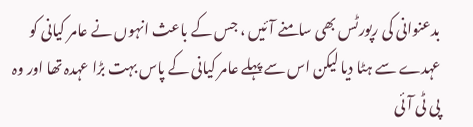بدعنوانی کی رپورٹس بھی سامنے آئیں ، جس کے باعث انہوں نے عامر کیانی کو عہدے سے ہٹا دیا لیکن اس سے پہلے عامر کیانی کے پاس بہت بڑا عہدہ تھا اور وہ پی ٹی آئی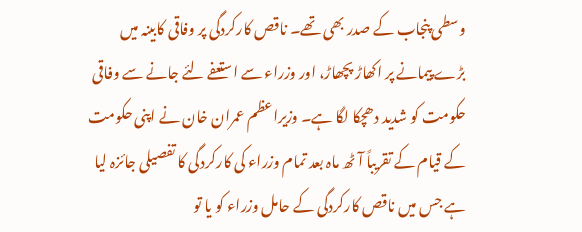وسطی پنجاب کے صدر بھی تھے۔ ناقص کارکردگی پر وفاقی کابینہ میں بڑے پیمانے پر اکھاڑ پچھاڑ، اور وزراء سے استعفے لئے جانے سے وفاقی حکومت کو شدید دھچکا لگا ہے۔ وزیراعظم عمران خان نے اپنی حکومت کے قیام کے تقریباً آٹھ ماہ بعد تمام وزراء کی کارکردگی کا تفصیلی جائزہ لیا ہے جس میں ناقص کارکردگی کے حامل وزراء کو یا تو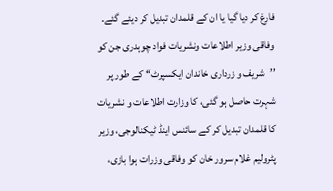فارغ کر دیا گیا یا ان کے قلمدان تبدیل کر دیئے گئے۔ وفاقی وزیر اطلاعات ونشریات فواد چوہدری جن کو ’’شریف و زرداری خاندان ایکسپرٹ‘‘ کے طور پر شہرت حاصل ہو گئی، کا وزارت اطلاعات و نشریات کا قلمدان تبدیل کر کے سائنس اینڈ ٹیکنالوجی، وزیر پٹرولیم غلام سرور خان کو وفاقی وزرات ہوا بازی،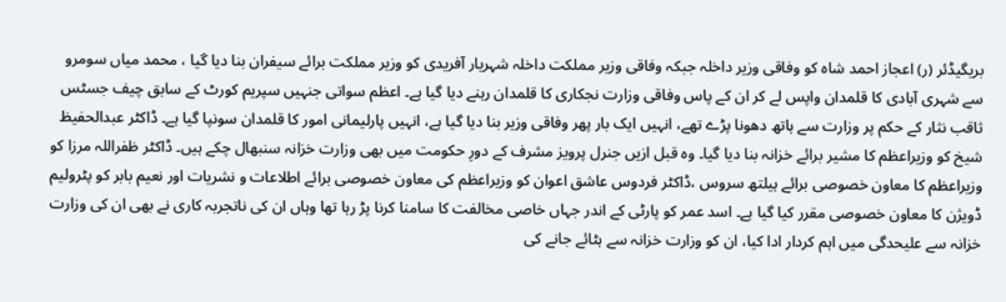بریگیڈئر (ر) اعجاز احمد شاہ کو وفاقی وزیر داخلہ جبکہ وفاقی وزیر مملکت داخلہ شہریار آفریدی کو وزیر مملکت برائے سیفران بنا دیا گیا ، محمد میاں سومرو سے شہری آبادی کا قلمدان واپس لے کر ان کے پاس وفاقی وزارت نجکاری کا قلمدان رہنے دیا گیا ہے۔ اعظم سواتی جنہیں سپریم کورٹ کے سابق چیف جسٹس ثاقب نثار کے حکم پر وزارت سے ہاتھ دھونا پڑے تھے، انہیں ایک بار پھر وفاقی وزیر بنا دیا گیا ہے، انہیں پارلیمانی امور کا قلمدان سونپا گیا ہے۔ ڈاکٹر عبدالحفیظ شیخ کو وزیراعظم کا مشیر برائے خزانہ بنا دیا گیا۔ وہ قبل ازیں جنرل پرویز مشرف کے دورِ حکومت میں بھی وزارت خزانہ سنبھال چکے ہیں۔ ڈاکٹر ظفراللہ مرزا کو وزیراعظم کا معاون خصوصی برائے ہیلتھ سروس ،ڈاکٹر فردوس عاشق اعوان کو وزیراعظم کی معاون خصوصی برائے اطلاعات و نشریات اور نعیم بابر کو پٹرولیم ڈویژن کا معاون خصوصی مقرر کیا گیا ہے۔ اسد عمر کو پارٹی کے اندر جہاں خاصی مخالفت کا سامنا کرنا پڑ رہا تھا وہاں ان کی ناتجربہ کاری نے بھی ان کی وزارت خزانہ سے علیحدگی میں اہم کردار ادا کیا، ان کو وزارت خزانہ سے ہٹائے جانے کی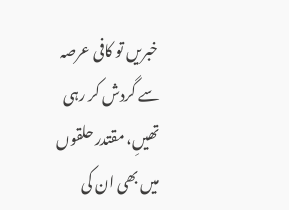خبریں تو کافی عرصہ سے گردش کر رہی تھیںِ، مقتدر حلقوں میں بھی ان کی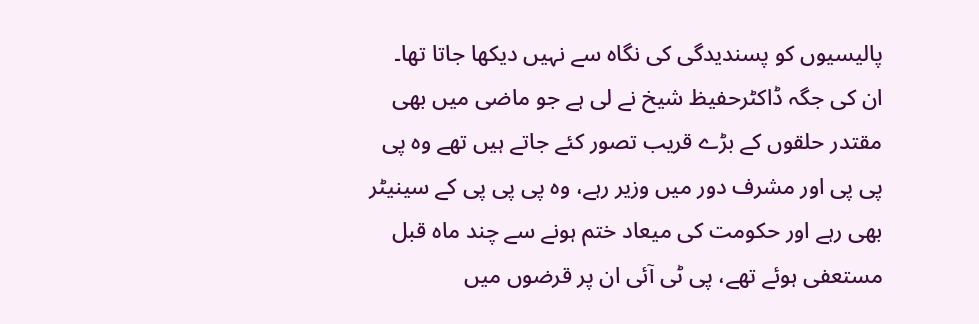پالیسیوں کو پسندیدگی کی نگاہ سے نہیں دیکھا جاتا تھا۔ ان کی جگہ ڈاکٹرحفیظ شیخ نے لی ہے جو ماضی میں بھی مقتدر حلقوں کے بڑے قریب تصور کئے جاتے ہیں تھے وہ پی پی پی اور مشرف دور میں وزیر رہے، وہ پی پی پی کے سینیٹر بھی رہے اور حکومت کی میعاد ختم ہونے سے چند ماہ قبل مستعفی ہوئے تھے، پی ٹی آئی ان پر قرضوں میں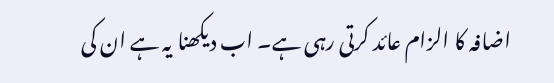اضافہ کا الزام عائد کرتی رہی ہے۔ اب دیکھنا یہ ہے ان کی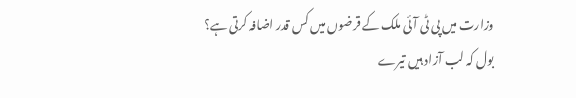وزارت میں پی ٹی آئی ملک کے قرضوں میں کس قدر اضافہ کرتی ہے؟
بول کہ لب آزاد ہیں تیرے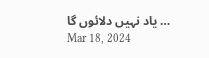… یاد نہیں دلائوں گا
Mar 18, 2024